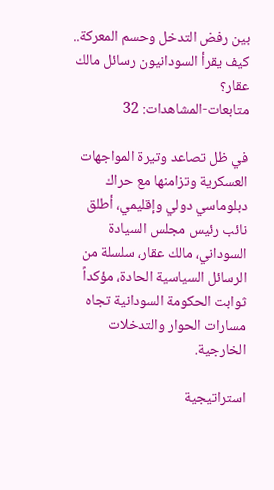بين رفض التدخل وحسم المعركة.. كيف يقرأ السودانيون رسائل مالك عقار؟
متابعات-المشاهدات: 32

في ظل تصاعد وتيرة المواجهات العسكرية وتزامنها مع حراك دبلوماسي دولي وإقليمي، أطلق نائب رئيس مجلس السيادة السوداني، مالك عقار، سلسلة من الرسائل السياسية الحادة، مؤكداً ثوابت الحكومة السودانية تجاه مسارات الحوار والتدخلات الخارجية.

استراتيجية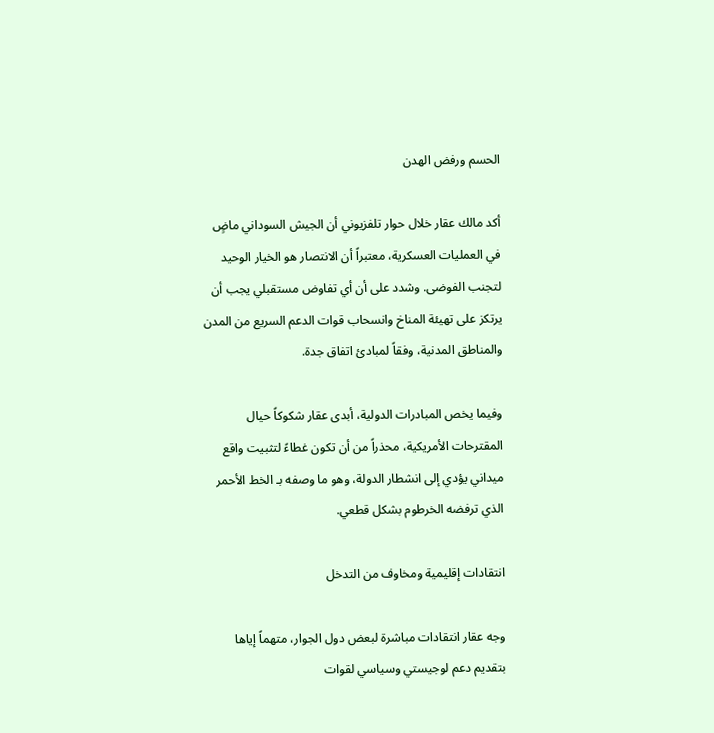الحسم ورفض الهدن

أكد مالك عقار خلال حوار تلفزيوني أن الجيش السوداني ماضٍ في العمليات العسكرية، معتبراً أن الانتصار هو الخيار الوحيد لتجنب الفوضى. وشدد على أن أي تفاوض مستقبلي يجب أن يرتكز على تهيئة المناخ وانسحاب قوات الدعم السريع من المدن والمناطق المدنية، وفقاً لمبادئ اتفاق جدة.

وفيما يخص المبادرات الدولية، أبدى عقار شكوكاً حيال المقترحات الأمريكية، محذراً من أن تكون غطاءً لتثبيت واقع ميداني يؤدي إلى انشطار الدولة، وهو ما وصفه بـ الخط الأحمر الذي ترفضه الخرطوم بشكل قطعي.

انتقادات إقليمية ومخاوف من التدخل

وجه عقار انتقادات مباشرة لبعض دول الجوار، متهماً إياها بتقديم دعم لوجيستي وسياسي لقوات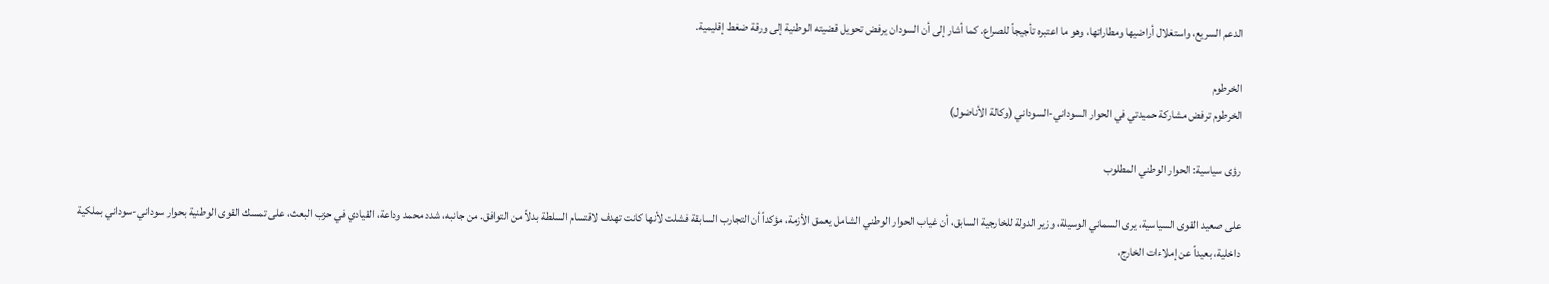الدعم السريع، واستغلال أراضيها ومطاراتها، وهو ما اعتبره تأجيجاً للصراع. كما أشار إلى أن السودان يرفض تحويل قضيته الوطنية إلى ورقة ضغط إقليمية.

الخرطوم
الخرطوم ترفض مشاركة حميدتي في الحوار السوداني-السوداني (وكالة الأناضول)

رؤى سياسية: الحوار الوطني المطلوب

على صعيد القوى السياسية، يرى السماني الوسيلة، وزير الدولة للخارجية السابق، أن غياب الحوار الوطني الشامل يعمق الأزمة، مؤكداً أن التجارب السابقة فشلت لأنها كانت تهدف لاقتسام السلطة بدلاً من التوافق. من جانبه، شدد محمد وداعة، القيادي في حزب البعث، على تمسك القوى الوطنية بحوار سوداني-سوداني بملكية داخلية، بعيداً عن إملاءات الخارج،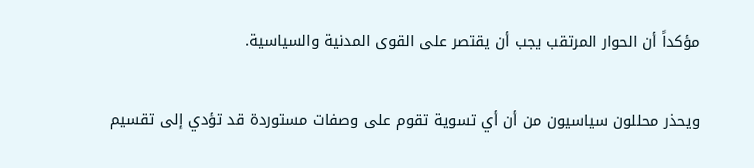مؤكداً أن الحوار المرتقب يجب أن يقتصر على القوى المدنية والسياسية.

ويحذر محللون سياسيون من أن أي تسوية تقوم على وصفات مستوردة قد تؤدي إلى تقسيم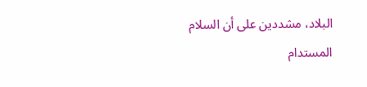البلاد، مشددين على أن السلام المستدام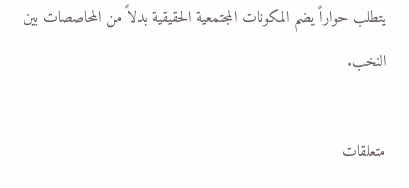يتطلب حواراً يضم المكونات المجتمعية الحقيقية بدلاً من المحاصصات بين النخب.

متعلقات